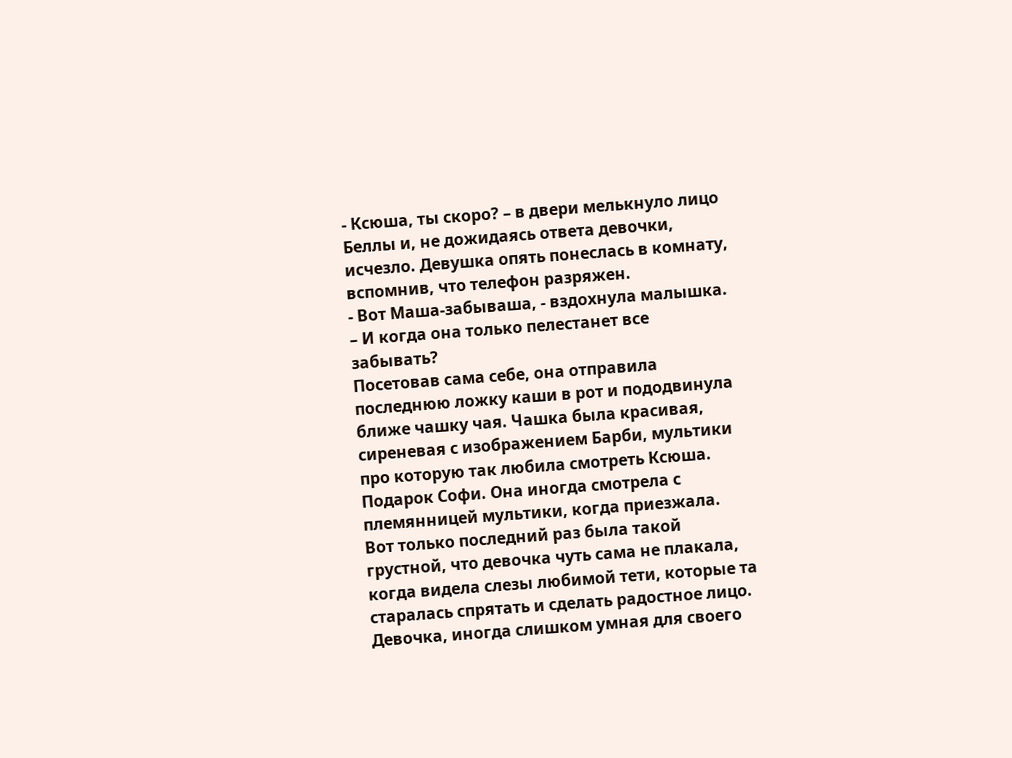- Ксюша, ты скоро? – в двери мелькнуло лицо Беллы и, не дожидаясь ответа девочки, исчезло. Девушка опять понеслась в комнату, вспомнив, что телефон разряжен.
- Вот Маша-забываша, - вздохнула малышка. – И когда она только пелестанет все забывать?
Посетовав сама себе, она отправила последнюю ложку каши в рот и пододвинула ближе чашку чая. Чашка была красивая, сиреневая с изображением Барби, мультики про которую так любила смотреть Ксюша. Подарок Софи. Она иногда смотрела с племянницей мультики, когда приезжала. Вот только последний раз была такой грустной, что девочка чуть сама не плакала, когда видела слезы любимой тети, которые та старалась спрятать и сделать радостное лицо. Девочка, иногда слишком умная для своего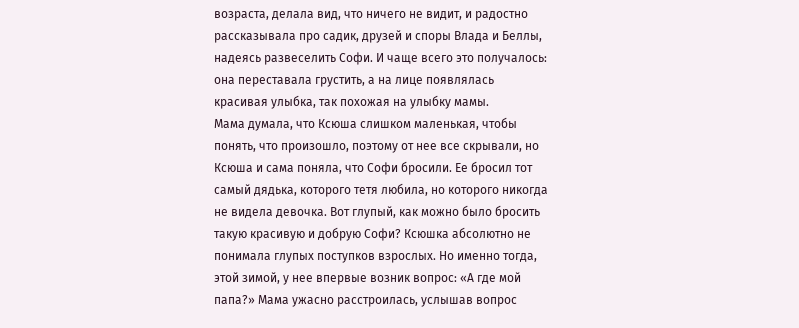возраста, делала вид, что ничего не видит, и радостно рассказывала про садик, друзей и споры Влада и Беллы, надеясь развеселить Софи. И чаще всего это получалось: она переставала грустить, а на лице появлялась красивая улыбка, так похожая на улыбку мамы.
Мама думала, что Ксюша слишком маленькая, чтобы понять, что произошло, поэтому от нее все скрывали, но Ксюша и сама поняла, что Софи бросили. Ее бросил тот самый дядька, которого тетя любила, но которого никогда не видела девочка. Вот глупый, как можно было бросить такую красивую и добрую Софи? Ксюшка абсолютно не понимала глупых поступков взрослых. Но именно тогда, этой зимой, у нее впервые возник вопрос: «А где мой папа?» Мама ужасно расстроилась, услышав вопрос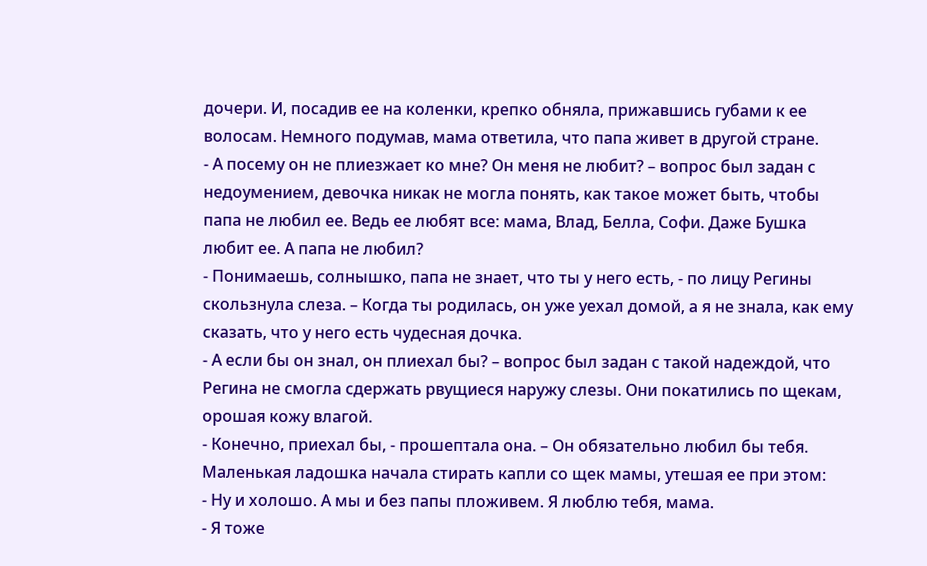дочери. И, посадив ее на коленки, крепко обняла, прижавшись губами к ее волосам. Немного подумав, мама ответила, что папа живет в другой стране.
- А посему он не плиезжает ко мне? Он меня не любит? – вопрос был задан с недоумением, девочка никак не могла понять, как такое может быть, чтобы папа не любил ее. Ведь ее любят все: мама, Влад, Белла, Софи. Даже Бушка любит ее. А папа не любил?
- Понимаешь, солнышко, папа не знает, что ты у него есть, - по лицу Регины скользнула слеза. – Когда ты родилась, он уже уехал домой, а я не знала, как ему сказать, что у него есть чудесная дочка.
- А если бы он знал, он плиехал бы? – вопрос был задан с такой надеждой, что Регина не смогла сдержать рвущиеся наружу слезы. Они покатились по щекам, орошая кожу влагой.
- Конечно, приехал бы, - прошептала она. – Он обязательно любил бы тебя.
Маленькая ладошка начала стирать капли со щек мамы, утешая ее при этом:
- Ну и холошо. А мы и без папы пложивем. Я люблю тебя, мама.
- Я тоже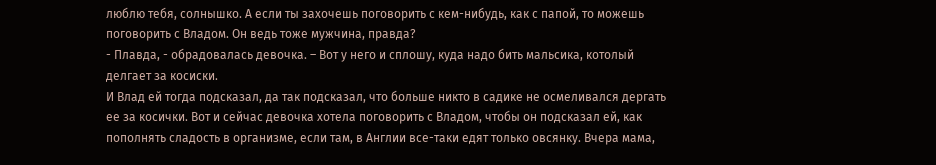люблю тебя, солнышко. А если ты захочешь поговорить с кем-нибудь, как с папой, то можешь поговорить с Владом. Он ведь тоже мужчина, правда?
- Плавда, - обрадовалась девочка. – Вот у него и сплошу, куда надо бить мальсика, котолый делгает за косиски.
И Влад ей тогда подсказал, да так подсказал, что больше никто в садике не осмеливался дергать ее за косички. Вот и сейчас девочка хотела поговорить с Владом, чтобы он подсказал ей, как пополнять сладость в организме, если там, в Англии все-таки едят только овсянку. Вчера мама,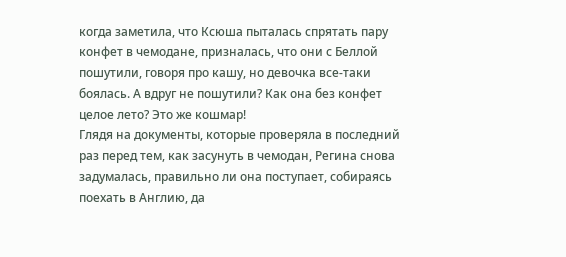когда заметила, что Ксюша пыталась спрятать пару конфет в чемодане, призналась, что они с Беллой пошутили, говоря про кашу, но девочка все-таки боялась. А вдруг не пошутили? Как она без конфет целое лето? Это же кошмар!
Глядя на документы, которые проверяла в последний раз перед тем, как засунуть в чемодан, Регина снова задумалась, правильно ли она поступает, собираясь поехать в Англию, да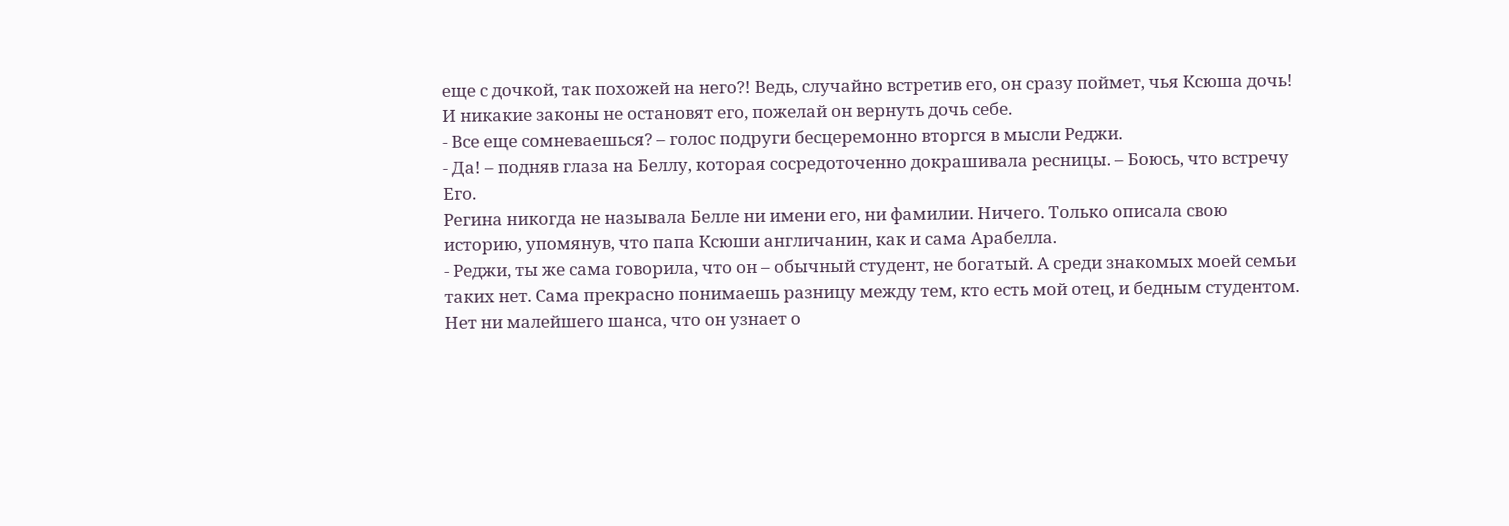еще с дочкой, так похожей на него?! Ведь, случайно встретив его, он сразу поймет, чья Ксюша дочь! И никакие законы не остановят его, пожелай он вернуть дочь себе.
- Все еще сомневаешься? – голос подруги бесцеремонно вторгся в мысли Реджи.
- Да! – подняв глаза на Беллу, которая сосредоточенно докрашивала ресницы. – Боюсь, что встречу Его.
Регина никогда не называла Белле ни имени его, ни фамилии. Ничего. Только описала свою историю, упомянув, что папа Ксюши англичанин, как и сама Арабелла.
- Реджи, ты же сама говорила, что он – обычный студент, не богатый. А среди знакомых моей семьи таких нет. Сама прекрасно понимаешь разницу между тем, кто есть мой отец, и бедным студентом. Нет ни малейшего шанса, что он узнает о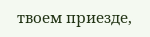твоем приезде,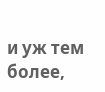и уж тем более,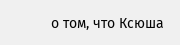о том, что Ксюша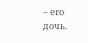– его дочь.